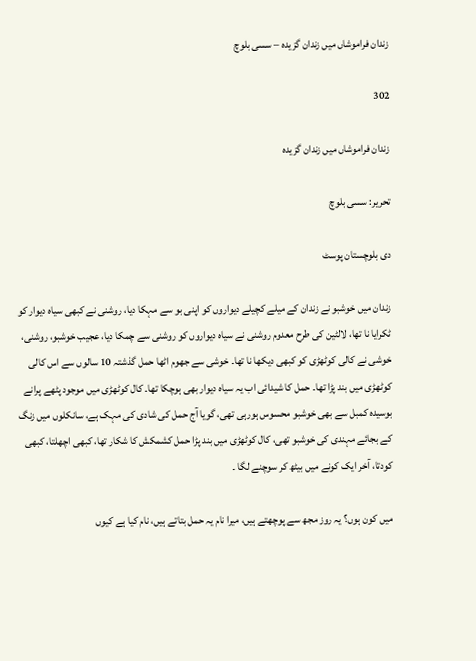زندان فراموشاں میں زندان گزیدہ – سسی بلوچ

302

زندان فراموشاں میں زندان گزیدہ

تحریر: سسی بلوچ

دی بلوچستان پوسٹ

زندان میں خوشبو نے زندان کے میلے کچیلے دیواروں کو اپنی بو سے مہکا دیا، روشنی نے کبھی سیاہ دیوار کو ٹکرایا نا تھا، لالٹین کی طرح معدوم روشنی نے سیاہ دیواروں کو روشنی سے چمکا دیا، عجیب خوشبو، روشنی، خوشی نے کالی کوٹھڑی کو کبھی دیکھا نا تھا۔ خوشی سے جھوم اٹھا حمل گذشتہ 10 سالوں سے اس کالی کوٹھڑی میں بند پڑا تھا۔ حمل کا شیدائی اب یہ سیاہ دیوار بھی ہوچکا تھا۔ کال کوٹھڑی میں موجود پٹھے پرانے بوسیدہ کمبل سے بھی خوشبو محسوس ہورہی تھی، گویا آج حمل کی شادی کی مہک ہے، سانکلوں میں زنگ کے بجائے مہندی کی خوشبو تھی، کال کوٹھڑی میں بند پڑا حمل کشمکش کا شکار تھا، کبھی اچھلتا، کبھی کودتا، آخر ایک کونے میں بیٹھ کر سوچنے لگا ۔

میں کون ہوں؟ یہ روز مجھ سے پوچھتے ہیں، میرا نام یہ حمل بتاتے ہیں، نام کیا ہے کیوں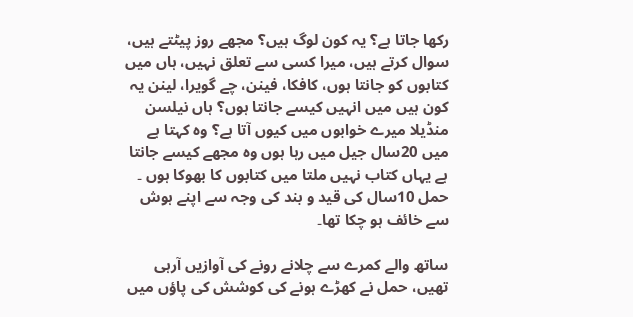رکھا جاتا ہے؟ یہ کون لوگ ہیں؟ مجھے روز پیٹتے ہیں، سوال کرتے ہیں، میرا کسی سے تعلق نہیں، ہاں میں کتابوں کو جانتا ہوں، کافکا، فینن، چے گویرا، لینن یہ کون ہیں میں انہیں کیسے جانتا ہوں؟ ہاں نیلسن منڈیلا میرے خوابوں میں کیوں آتا ہے؟ وہ کہتا ہے میں 20سال جیل میں رہا ہوں وہ مجھے کیسے جانتا ہے یہاں کتاب نہیں ملتا میں کتابوں کا بھوکا ہوں ۔ حمل 10سال کی قید و بند کی وجہ سے اپنے ہوش سے خائف ہو چکا تھا۔

ساتھ والے کمرے سے چلانے رونے کی آوازیں آرہی تھیں، حمل نے کھڑے ہونے کی کوشش کی پاؤں میں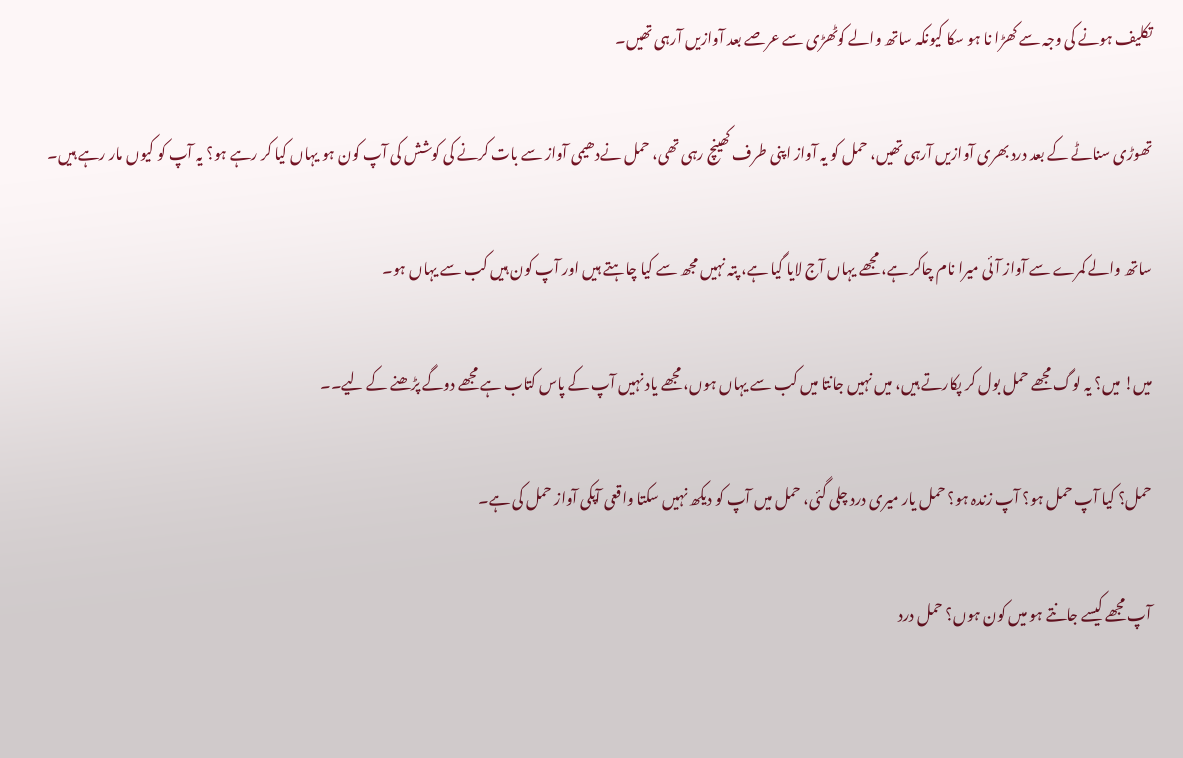تکلیف ہونے کی وجہ سے کھڑا نا ہو سکا کیونکہ ساتھ والے کوٹھڑی سے عرصے بعد آوازیں آرہی تھیں۔

تھوڑی سناٹے کے بعد درد بھری آوازیں آرہی تھیں، حمل کو یہ آواز اپنی طرف کھینچ رہی تھی، حمل نےدھیمی آواز سے بات کرنے کی کوشش کی آپ کون ہو یہاں کیا کر رہے ہو؟ یہ آپ کو کیوں مار رہے ہیں۔

ساتھ والے کمرے سے آواز آئی میرا نام چاکر ہے، مجھے یہاں آج لایا گیا ہے، پتہ نہیں مجھ سے کیا چاہتے ہیں اور آپ کون ہیں کب سے یہاں ہو۔

میں! میں؟ یہ لوگ مجھے حمل بول کر پکارتے ہیں، میں نہیں جانتا میں کب سے یہاں ہوں، مجھے یاد نہیں آپ کے پاس کتاب ہے مجھے دوگے پڑھنے کے لیے۔۔

حمل؟ کیا آپ حمل ہو؟ آپ زندہ ہو؟ حمل یار میری درد چلی گئی، حمل میں آپ کو دیکھ نہیں سکتا واقعی آپکی آواز حمل کی ہے۔

آپ مجھے کیسے جانتے ہو میں کون ہوں؟ حمل درد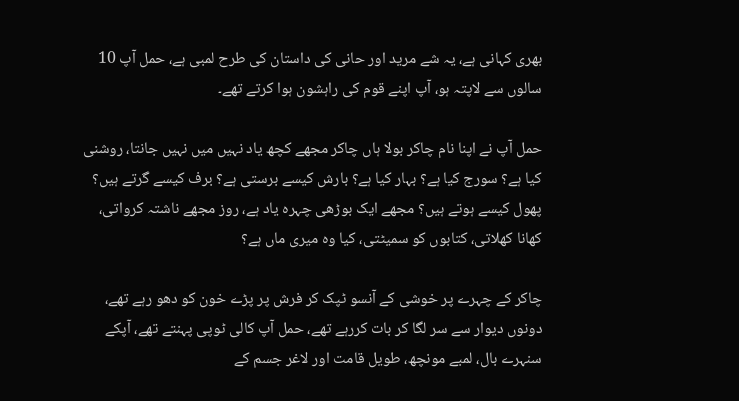بھری کہانی ہے، یہ شے مرید اور حانی کی داستان کی طرح لمبی ہے، حمل آپ 10 سالوں سے لاپتہ ہو، آپ اپنے قوم کی راہشون ہوا کرتے تھے۔

حمل آپ نے اپنا نام چاکر بولا ہاں چاکر مجھے کچھ یاد نہیں میں نہیں جانتا، روشنی کیا ہے؟ سورج کیا ہے؟ بہار کیا ہے؟ بارش کیسے برستی ہے؟ برف کیسے گرتے ہیں؟ پھول کیسے ہوتے ہیں؟ مجھے ایک بوڑھی چہرہ یاد ہے، روز مجھے ناشتہ کرواتی، کھانا کھلاتی، کتابوں کو سمیٹتی، کیا وہ میری ماں ہے؟

چاکر کے چہرے پر خوشی کے آنسو ٹپک کر فرش پر پڑے خون کو دھو رہے تھے، دونوں دیوار سے سر لگا کر بات کررہے تھے، حمل آپ کالی ٹوپی پہنتے تھے، آپکے سنہرے بال، لمبے مونچھ، طویل قامت اور لاغر جسم کے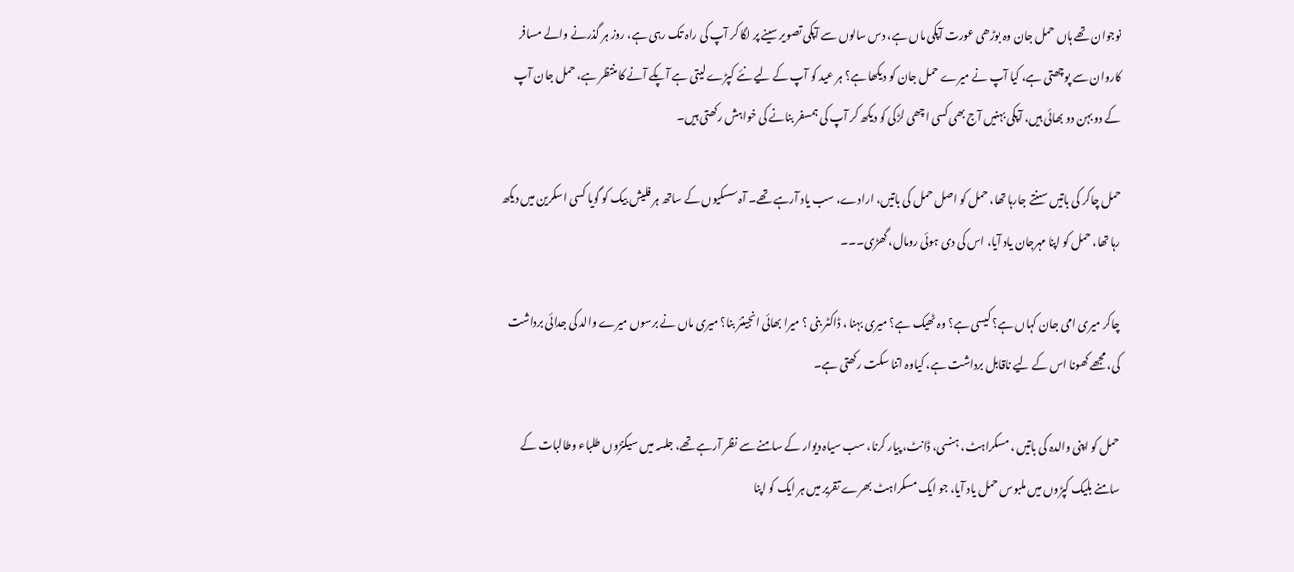نوجوان تھے ہاں حمل جان وہ بوڑھی عورت آپکی ماں ہے، دس سالوں سے آپکی تصویر سینے پر لگا کر آپ کی راہ تک رہی ہے، روز ہر گذرنے والے مسافر کاروان سے پوچھتی ہے، کیا آپ نے میرے حمل جان کو دیکھا ہے؟ ہر عید کو آپ کے لیے نئے کپڑے لیتی ہے آپکے آنے کا منتظر ہے، حمل جان آپ کے دو بہن دو بھائی ہیں، آپکی بہنیں آج بھی کسی اچھی لڑکی کو دیکھ کر آپ کی ہمسفر بنانے کی خواہش رکھتی ہیں۔

حمل چاکر کی باتیں سںنتے جارہا تھا، حمل کو اصل حمل کی باتیں، ارادے، سب یاد آرہے تھے۔ آہ سسکیوں کے ساتھ ہر فلیش بیک کو گویا کسی اسکرین میں دیکھ رہا تھا، حمل کو اپنا مہرجان یاد آیا، اس کی دی ہوئی رومال، گھڑی۔۔۔

چاکر میری امی جان کہاں ہے؟ کیسی ہے؟ وہ ٹھیک ہے؟ میری بہنا ، ڈاکٹر بنی ؟ میرا بھائی انجینئر بنا؟ میری ماں نے برسوں میرے والد کی جدائی برداشت کی، مجھے کھونا اس کے لیے ناقابل برداشت ہے، کیاوہ اتنا سکت رکھتی ہے۔

حمل کو اپنی والدہ کی باتیں ، مسکراہٹ، ہنسی، ڈانٹ، پیار کرنا، سب سیاہ دیوار کے سامنے سے نظر آرہے تھے، جلسہ میں سیکنڑوں طلباء وطالبات کے سامنے بلیک کپڑوں میں ملبوس حمل یاد آیا، جو ایک مسکراہٹ بھرے تقریر میں ہر ایک کو اپنا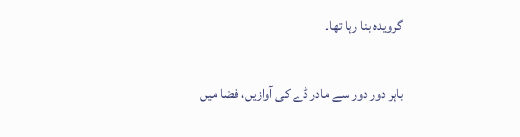گرویدہ بنا رہا تھا۔

باہر دور دور سے مادر ڈے کی آوازیں، فضا میں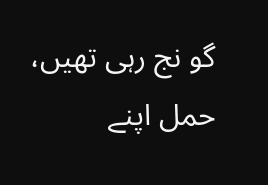گو نج رہی تھیں، حمل اپنے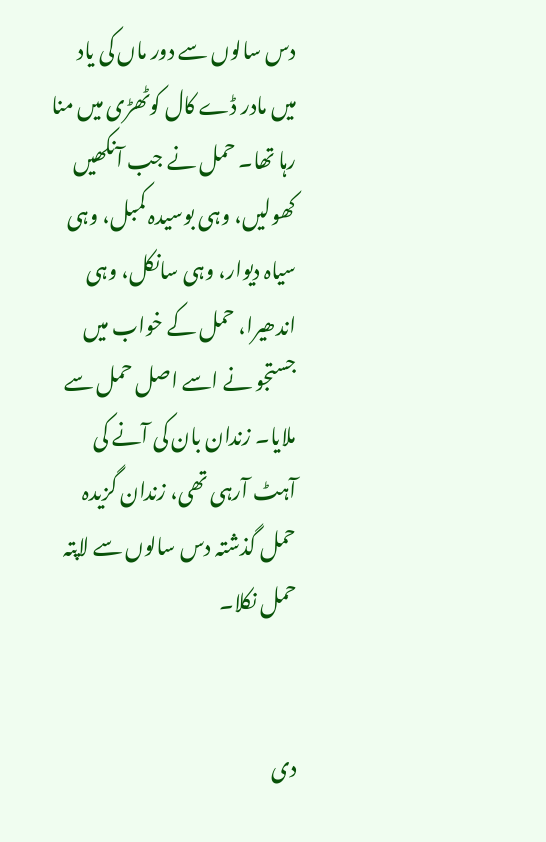دس سالوں سے دور ماں کی یاد میں مادر ڈے کال کوٹھڑی میں منا رہا تھا۔ حمل نے جب آنکھیں کھولیں، وہی بوسیدہ کمبل، وہی سیاہ دیوار، وہی سانکل، وہی اندھیرا، حمل کے خواب میں جستجو نے اسے اصل حمل سے ملایا۔ زندان بان کی آنے کی آہٹ آرہی تھی، زندان گزیدہ حمل گذشتہ دس سالوں سے لاپتہ حمل نکلا۔


دی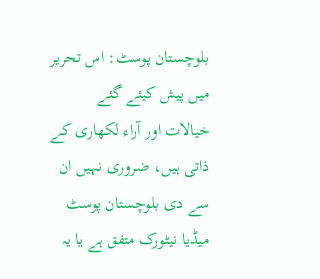بلوچستان پوسٹ: اس تحریر میں پیش کیئے گئے خیالات اور آراء لکھاری کے ذاتی ہیں، ضروری نہیں ان سے دی بلوچستان پوسٹ میڈیا نیٹورک متفق ہے یا یہ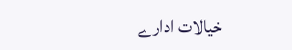خیالات ادارے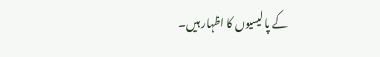کے پالیسیوں کا اظہار ہیں۔